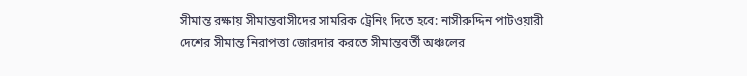সীমান্ত রক্ষায় সীমান্তবাসীদের সামরিক ট্রেনিং দিতে হবে: নাসীরুদ্দিন পাটওয়ারী
দেশের সীমান্ত নিরাপত্তা জোরদার করতে সীমান্তবর্তী অঞ্চলের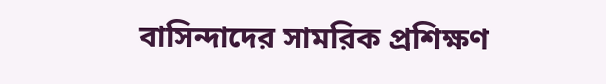বাসিন্দাদের সামরিক প্রশিক্ষণ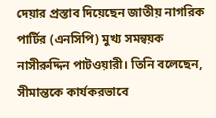দেয়ার প্রস্তাব দিয়েছেন জাতীয় নাগরিক পার্টির (এনসিপি) মুখ্য সমন্বয়ক নাসীরুদ্দিন পাটওয়ারী। তিনি বলেছেন, সীমান্তকে কার্যকরভাবে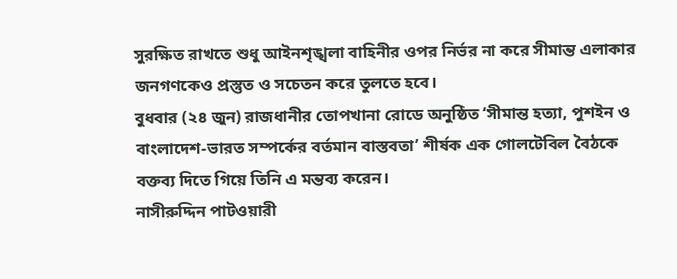সুরক্ষিত রাখতে শুধু আইনশৃঙ্খলা বাহিনীর ওপর নির্ভর না করে সীমান্ত এলাকার জনগণকেও প্রস্তুত ও সচেতন করে তুলতে হবে।
বুধবার (২৪ জুন) রাজধানীর তোপখানা রোডে অনুষ্ঠিত ‘সীমান্ত হত্যা, পুশইন ও বাংলাদেশ-ভারত সম্পর্কের বর্তমান বাস্তবতা’ শীর্ষক এক গোলটেবিল বৈঠকে বক্তব্য দিতে গিয়ে তিনি এ মন্তব্য করেন।
নাসীরুদ্দিন পাটওয়ারী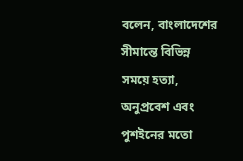বলেন, বাংলাদেশের সীমান্তে বিভিন্ন সময়ে হত্যা, অনুপ্রবেশ এবং পুশইনের মতো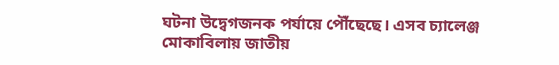ঘটনা উদ্বেগজনক পর্যায়ে পৌঁছেছে। এসব চ্যালেঞ্জ মোকাবিলায় জাতীয়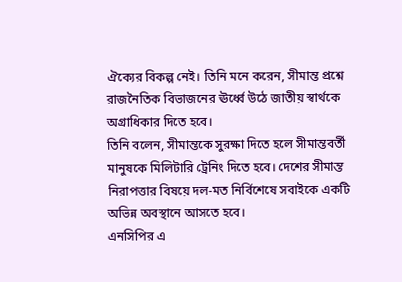ঐক্যের বিকল্প নেই। তিনি মনে করেন, সীমান্ত প্রশ্নে রাজনৈতিক বিভাজনের ঊর্ধ্বে উঠে জাতীয় স্বার্থকে অগ্রাধিকার দিতে হবে।
তিনি বলেন, সীমান্তকে সুরক্ষা দিতে হলে সীমান্তবর্তী মানুষকে মিলিটারি ট্রেনিং দিতে হবে। দেশের সীমান্ত নিরাপত্তার বিষয়ে দল-মত নির্বিশেষে সবাইকে একটি অভিন্ন অবস্থানে আসতে হবে।
এনসিপির এ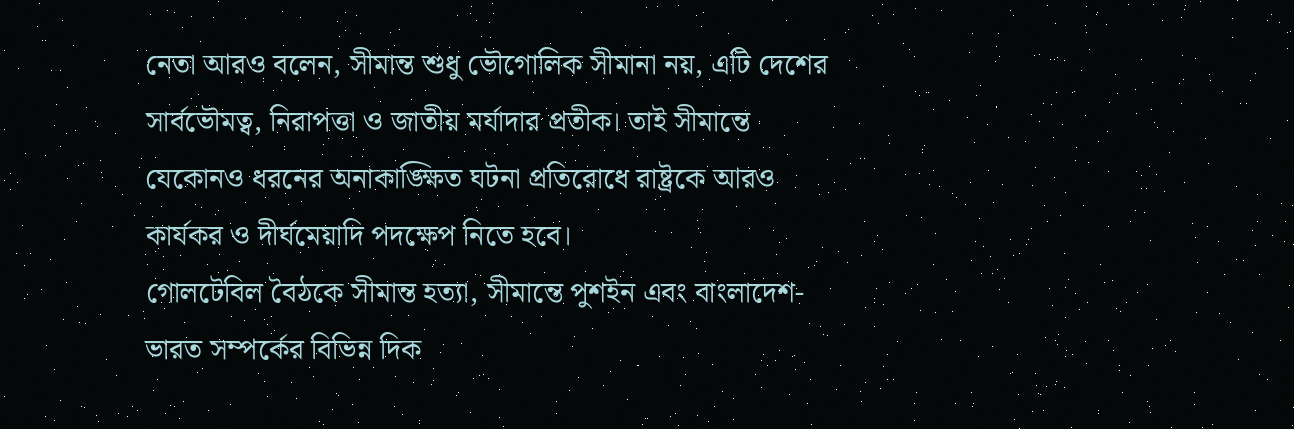নেতা আরও বলেন, সীমান্ত শুধু ভৌগোলিক সীমানা নয়, এটি দেশের সার্বভৌমত্ব, নিরাপত্তা ও জাতীয় মর্যাদার প্রতীক। তাই সীমান্তে যেকোনও ধরনের অনাকাঙ্ক্ষিত ঘটনা প্রতিরোধে রাষ্ট্রকে আরও কার্যকর ও দীর্ঘমেয়াদি পদক্ষেপ নিতে হবে।
গোলটেবিল বৈঠকে সীমান্ত হত্যা, সীমান্তে পুশইন এবং বাংলাদেশ-ভারত সম্পর্কের বিভিন্ন দিক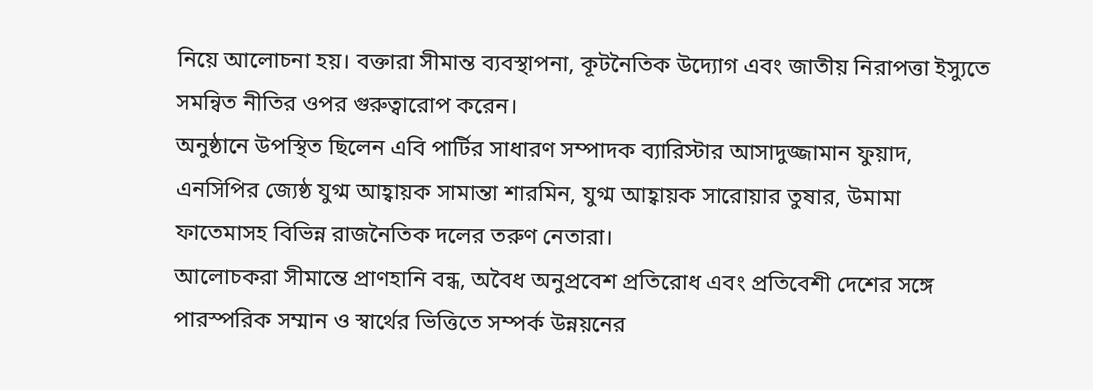নিয়ে আলোচনা হয়। বক্তারা সীমান্ত ব্যবস্থাপনা, কূটনৈতিক উদ্যোগ এবং জাতীয় নিরাপত্তা ইস্যুতে সমন্বিত নীতির ওপর গুরুত্বারোপ করেন।
অনুষ্ঠানে উপস্থিত ছিলেন এবি পার্টির সাধারণ সম্পাদক ব্যারিস্টার আসাদুজ্জামান ফুয়াদ, এনসিপির জ্যেষ্ঠ যুগ্ম আহ্বায়ক সামান্তা শারমিন, যুগ্ম আহ্বায়ক সারোয়ার তুষার, উমামা ফাতেমাসহ বিভিন্ন রাজনৈতিক দলের তরুণ নেতারা।
আলোচকরা সীমান্তে প্রাণহানি বন্ধ, অবৈধ অনুপ্রবেশ প্রতিরোধ এবং প্রতিবেশী দেশের সঙ্গে পারস্পরিক সম্মান ও স্বার্থের ভিত্তিতে সম্পর্ক উন্নয়নের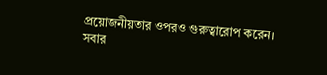প্রয়োজনীয়তার ওপরও গুরুত্বারোপ করেন।
সবার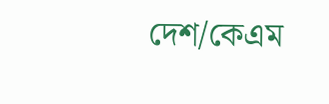দেশ/কেএম